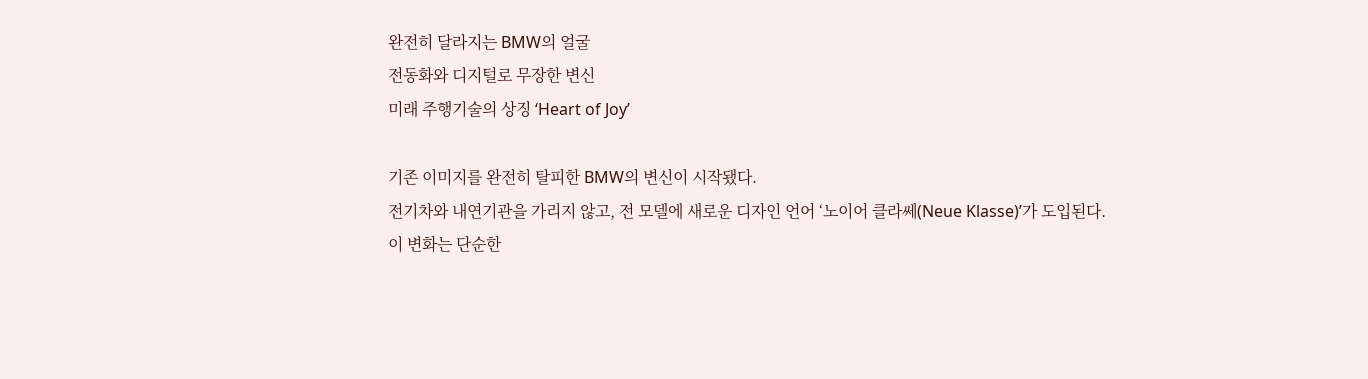완전히 달라지는 BMW의 얼굴
전동화와 디지털로 무장한 변신
미래 주행기술의 상징 ‘Heart of Joy’

기존 이미지를 완전히 탈피한 BMW의 변신이 시작됐다.
전기차와 내연기관을 가리지 않고, 전 모델에 새로운 디자인 언어 ‘노이어 클라쎄(Neue Klasse)’가 도입된다.
이 변화는 단순한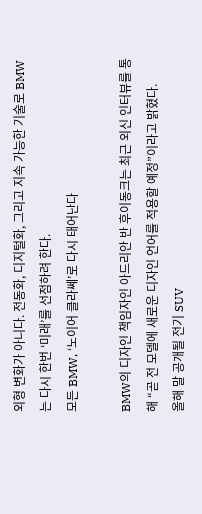외형 변화가 아니다. 전동화, 디지털화, 그리고 지속 가능한 기술로 BMW는 다시 한번 ‘미래’를 선점하려 한다.
모든 BMW, ‘노이어 클라쎄’로 다시 태어난다

BMW의 디자인 책임자인 아드리안 반 후이동크는 최근 외신 인터뷰를 통해 “곧 전 모델에 새로운 디자인 언어를 적용할 예정”이라고 밝혔다.
올해 말 공개될 전기 SUV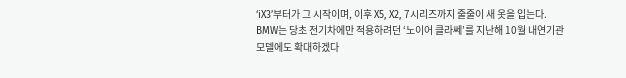‘iX3’부터가 그 시작이며, 이후 X5, X2, 7시리즈까지 줄줄이 새 옷을 입는다.
BMW는 당초 전기차에만 적용하려던 ‘노이어 클라쎄’를 지난해 10월 내연기관 모델에도 확대하겠다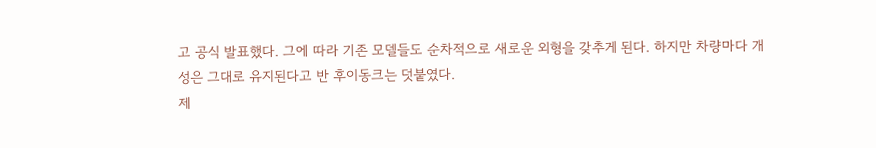고 공식 발표했다. 그에 따라 기존 모델들도 순차적으로 새로운 외형을 갖추게 된다. 하지만 차량마다 개성은 그대로 유지된다고 반 후이동크는 덧붙였다.
제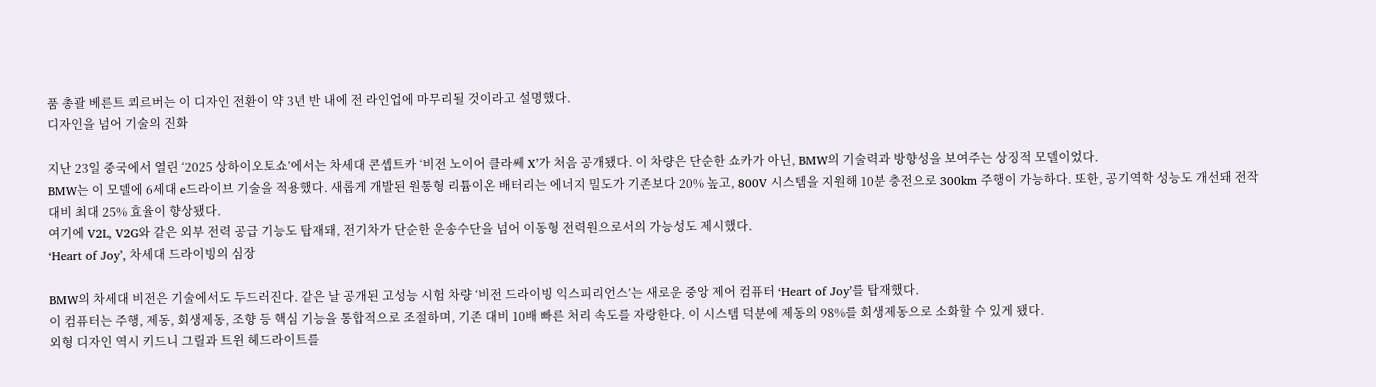품 총괄 베른트 쾨르버는 이 디자인 전환이 약 3년 반 내에 전 라인업에 마무리될 것이라고 설명했다.
디자인을 넘어 기술의 진화

지난 23일 중국에서 열린 ‘2025 상하이오토쇼’에서는 차세대 콘셉트카 ‘비전 노이어 클라쎄 X’가 처음 공개됐다. 이 차량은 단순한 쇼카가 아닌, BMW의 기술력과 방향성을 보여주는 상징적 모델이었다.
BMW는 이 모델에 6세대 e드라이브 기술을 적용했다. 새롭게 개발된 원통형 리튬이온 배터리는 에너지 밀도가 기존보다 20% 높고, 800V 시스템을 지원해 10분 충전으로 300km 주행이 가능하다. 또한, 공기역학 성능도 개선돼 전작 대비 최대 25% 효율이 향상됐다.
여기에 V2L, V2G와 같은 외부 전력 공급 기능도 탑재돼, 전기차가 단순한 운송수단을 넘어 이동형 전력원으로서의 가능성도 제시했다.
‘Heart of Joy’, 차세대 드라이빙의 심장

BMW의 차세대 비전은 기술에서도 두드러진다. 같은 날 공개된 고성능 시험 차량 ‘비전 드라이빙 익스피리언스’는 새로운 중앙 제어 컴퓨터 ‘Heart of Joy’를 탑재했다.
이 컴퓨터는 주행, 제동, 회생제동, 조향 등 핵심 기능을 통합적으로 조절하며, 기존 대비 10배 빠른 처리 속도를 자랑한다. 이 시스템 덕분에 제동의 98%를 회생제동으로 소화할 수 있게 됐다.
외형 디자인 역시 키드니 그릴과 트윈 헤드라이트를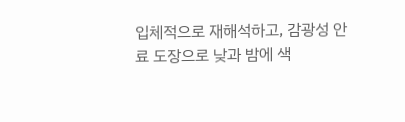입체적으로 재해석하고, 감광성 안료 도장으로 낮과 밤에 색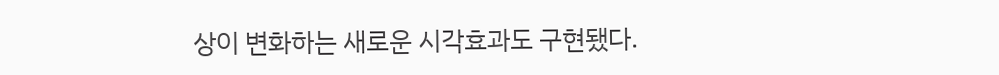상이 변화하는 새로운 시각효과도 구현됐다.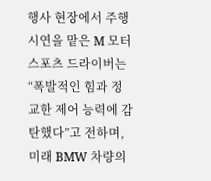행사 현장에서 주행 시연을 맡은 M 모터스포츠 드라이버는 “폭발적인 힘과 정교한 제어 능력에 감탄했다”고 전하며, 미래 BMW 차량의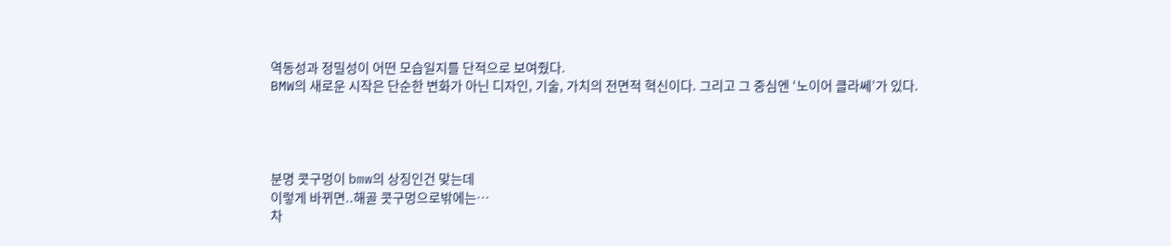역동성과 정밀성이 어떤 모습일지를 단적으로 보여줬다.
BMW의 새로운 시작은 단순한 변화가 아닌 디자인, 기술, 가치의 전면적 혁신이다. 그리고 그 중심엔 ‘노이어 클라쎄’가 있다.




분명 콧구멍이 bmw의 상징인건 맞는데
이렇게 바뀌면..해골 콧구멍으로밖에는…
차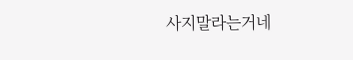사지말라는거네